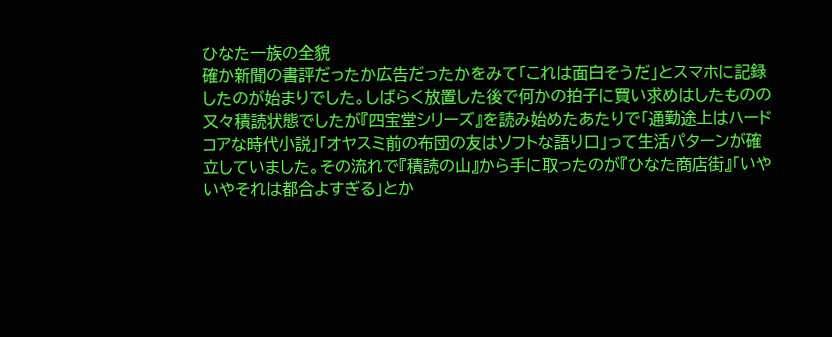ひなた一族の全貌
確か新聞の書評だったか広告だったかをみて「これは面白そうだ」とスマホに記録したのが始まりでした。しばらく放置した後で何かの拍子に買い求めはしたものの又々積読状態でしたが『四宝堂シリーズ』を読み始めたあたりで「通勤途上はハードコアな時代小説」「オヤスミ前の布団の友はソフトな語り口」って生活パターンが確立していました。その流れで『積読の山』から手に取ったのが『ひなた商店街』「いやいやそれは都合よすぎる」とか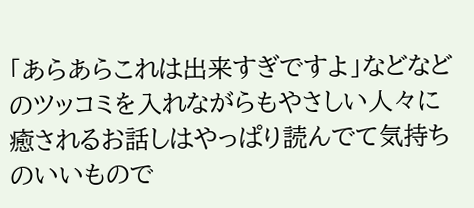「あらあらこれは出来すぎですよ」などなどのツッコミを入れながらもやさしい人々に癒されるお話しはやっぱり読んでて気持ちのいいもので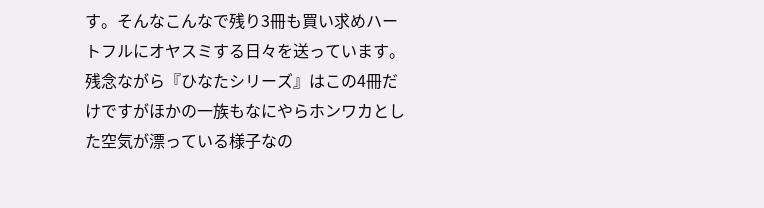す。そんなこんなで残り3冊も買い求めハートフルにオヤスミする日々を送っています。残念ながら『ひなたシリーズ』はこの4冊だけですがほかの一族もなにやらホンワカとした空気が漂っている様子なの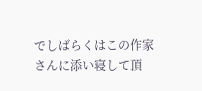でしばらくはこの作家さんに添い寝して頂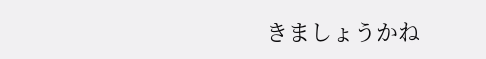きましょうかね